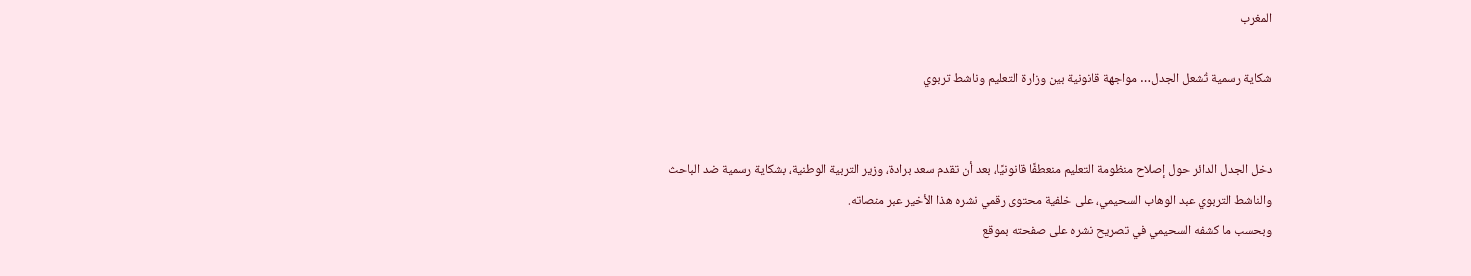المغرب

شكاية رسمية تُشعل الجدل… مواجهة قانونية بين وزارة التعليم وناشط تربوي


دخل الجدل الدائر حول إصلاح منظومة التعليم منعطفًا قانونيًا، بعد أن تقدم سعد برادة، وزير التربية الوطنية، بشكاية رسمية ضد الباحث والناشط التربوي عبد الوهاب السحيمي، على خلفية محتوى رقمي نشره هذا الأخير عبر منصاته.
وبحسب ما كشفه السحيمي في تصريح نشره على صفحته بموقع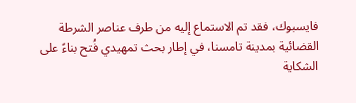فايسبوك، فقد تم الاستماع إليه من طرف عناصر الشرطة القضائية بمدينة تامسنا، في إطار بحث تمهيدي فُتح بناءً على الشكاية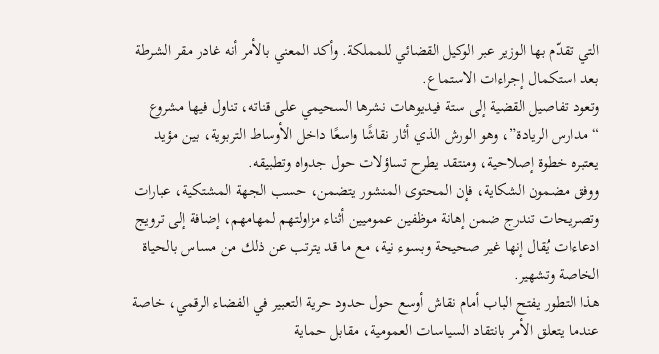التي تقدّم بها الوزير عبر الوكيل القضائي للمملكة. وأكد المعني بالأمر أنه غادر مقر الشرطة بعد استكمال إجراءات الاستماع.
وتعود تفاصيل القضية إلى ستة فيديوهات نشرها السحيمي على قناته، تناول فيها مشروع “مدارس الريادة”، وهو الورش الذي أثار نقاشًا واسعًا داخل الأوساط التربوية، بين مؤيد يعتبره خطوة إصلاحية، ومنتقد يطرح تساؤلات حول جدواه وتطبيقه.
ووفق مضمون الشكاية، فإن المحتوى المنشور يتضمن، حسب الجهة المشتكية، عبارات وتصريحات تندرج ضمن إهانة موظفين عموميين أثناء مزاولتهم لمهامهم، إضافة إلى ترويج ادعاءات يُقال إنها غير صحيحة وبسوء نية، مع ما قد يترتب عن ذلك من مساس بالحياة الخاصة وتشهير.
هذا التطور يفتح الباب أمام نقاش أوسع حول حدود حرية التعبير في الفضاء الرقمي، خاصة عندما يتعلق الأمر بانتقاد السياسات العمومية، مقابل حماية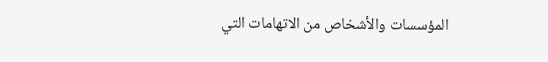المؤسسات والأشخاص من الاتهامات التي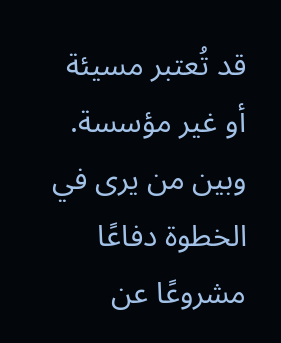قد تُعتبر مسيئة أو غير مؤسسة.
وبين من يرى في الخطوة دفاعًا مشروعًا عن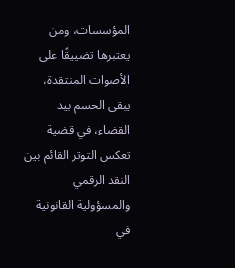المؤسسات، ومن يعتبرها تضييقًا على الأصوات المنتقدة، يبقى الحسم بيد القضاء، في قضية تعكس التوتر القائم بين النقد الرقمي والمسؤولية القانونية في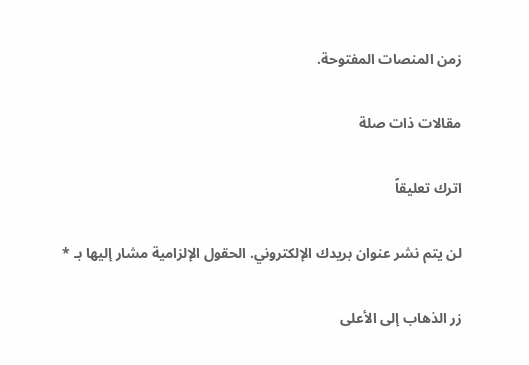زمن المنصات المفتوحة.

مقالات ذات صلة

اترك تعليقاً

لن يتم نشر عنوان بريدك الإلكتروني. الحقول الإلزامية مشار إليها بـ *

زر الذهاب إلى الأعلى